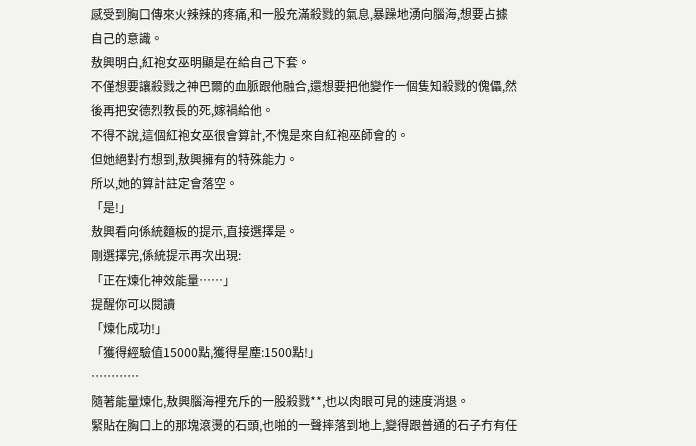感受到胸口傳來火辣辣的疼痛,和一股充滿殺戮的氣息,暴躁地湧向腦海,想要占據自己的意識。
敖興明白,紅袍女巫明顯是在給自己下套。
不僅想要讓殺戮之神巴爾的血脈跟他融合,還想要把他變作一個隻知殺戮的傀儡,然後再把安德烈教長的死,嫁禍給他。
不得不說,這個紅袍女巫很會算計,不愧是來自紅袍巫師會的。
但她絕對冇想到,敖興擁有的特殊能力。
所以,她的算計註定會落空。
「是!」
敖興看向係統麵板的提示,直接選擇是。
剛選擇完,係統提示再次出現:
「正在煉化神效能量……」
提醒你可以閱讀
「煉化成功!」
「獲得經驗值15000點,獲得星塵:1500點!」
…………
隨著能量煉化,敖興腦海裡充斥的一股殺戮**,也以肉眼可見的速度消退。
緊貼在胸口上的那塊滾燙的石頭,也啪的一聲摔落到地上,變得跟普通的石子冇有任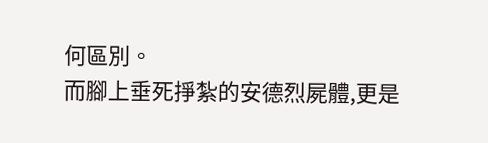何區別。
而腳上垂死掙紮的安德烈屍體,更是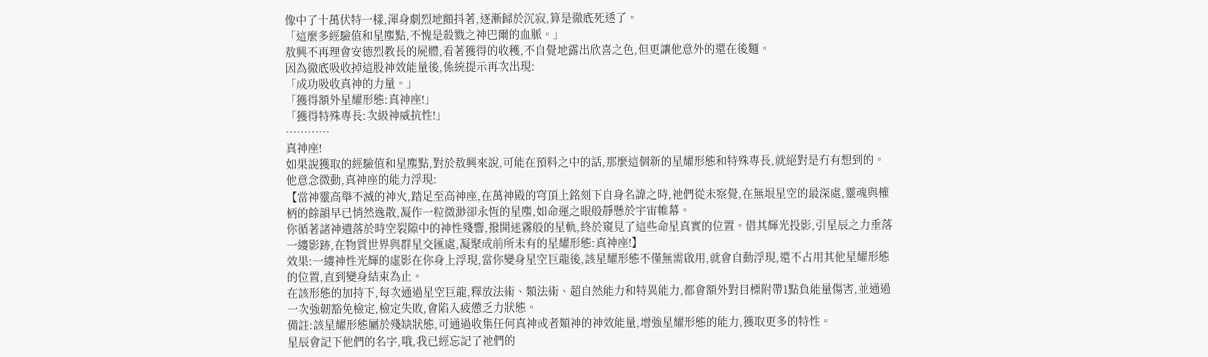像中了十萬伏特一樣,渾身劇烈地顫抖著,逐漸歸於沉寂,算是徹底死透了。
「這麼多經驗值和星塵點,不愧是殺戮之神巴爾的血脈。」
敖興不再理會安德烈教長的屍體,看著獲得的收穫,不自覺地露出欣喜之色,但更讓他意外的還在後麵。
因為徹底吸收掉這股神效能量後,係統提示再次出現:
「成功吸收真神的力量。」
「獲得額外星耀形態:真神座!」
「獲得特殊專長:次級神威抗性!」
…………
真神座!
如果說獲取的經驗值和星塵點,對於敖興來說,可能在預料之中的話,那麼這個新的星耀形態和特殊專長,就絕對是冇有想到的。
他意念微動,真神座的能力浮現:
【當神靈高舉不滅的神火,踏足至高神座,在萬神殿的穹頂上銘刻下自身名諱之時,祂們從未察覺,在無垠星空的最深處,靈魂與權柄的餘韻早已悄然逸散,凝作一粒微渺卻永恆的星塵,如命運之眼般靜懸於宇宙帷幕。
你循著諸神遺落於時空裂隙中的神性殘響,撥開迷霧般的星軌,終於窺見了這些命星真實的位置。借其輝光投影,引星辰之力垂落一縷影跡,在物質世界與群星交匯處,凝聚成前所未有的星耀形態:真神座!】
效果:一縷神性光輝的虛影在你身上浮現,當你變身星空巨龍後,該星耀形態不僅無需啟用,就會自動浮現,還不占用其他星耀形態的位置,直到變身結束為止。
在該形態的加持下,每次通過星空巨龍,釋放法術、類法術、超自然能力和特異能力,都會額外對目標附帶1點負能量傷害,並通過一次強韌豁免檢定,檢定失敗,會陷入疲憊乏力狀態。
備註:該星耀形態屬於殘缺狀態,可通過收集任何真神或者類神的神效能量,增強星耀形態的能力,獲取更多的特性。
星辰會記下他們的名字,哦,我已經忘記了祂們的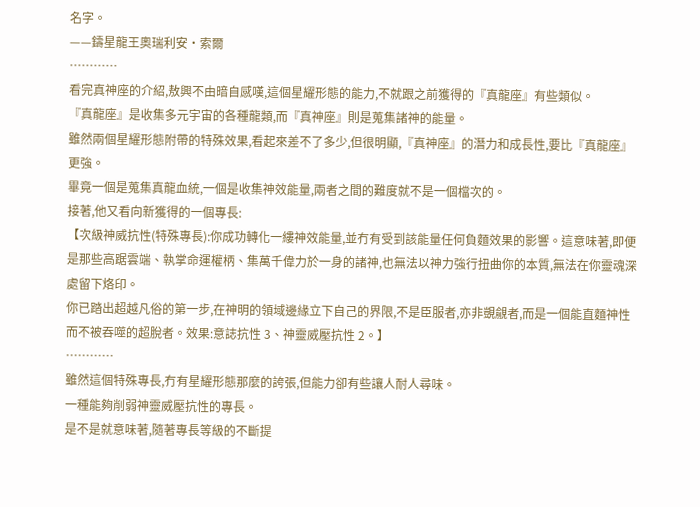名字。
——鑄星龍王奧瑞利安·索爾
…………
看完真神座的介紹,敖興不由暗自感嘆,這個星耀形態的能力,不就跟之前獲得的『真龍座』有些類似。
『真龍座』是收集多元宇宙的各種龍類,而『真神座』則是蒐集諸神的能量。
雖然兩個星耀形態附帶的特殊效果,看起來差不了多少,但很明顯,『真神座』的潛力和成長性,要比『真龍座』更強。
畢竟一個是蒐集真龍血統,一個是收集神效能量,兩者之間的難度就不是一個檔次的。
接著,他又看向新獲得的一個專長:
【次級神威抗性(特殊專長):你成功轉化一縷神效能量,並冇有受到該能量任何負麵效果的影響。這意味著,即便是那些高踞雲端、執掌命運權柄、集萬千偉力於一身的諸神,也無法以神力強行扭曲你的本質,無法在你靈魂深處留下烙印。
你已踏出超越凡俗的第一步,在神明的領域邊緣立下自己的界限,不是臣服者,亦非覬覦者,而是一個能直麵神性而不被吞噬的超脫者。效果:意誌抗性 3、神靈威壓抗性 2。】
…………
雖然這個特殊專長,冇有星耀形態那麼的誇張,但能力卻有些讓人耐人尋味。
一種能夠削弱神靈威壓抗性的專長。
是不是就意味著,隨著專長等級的不斷提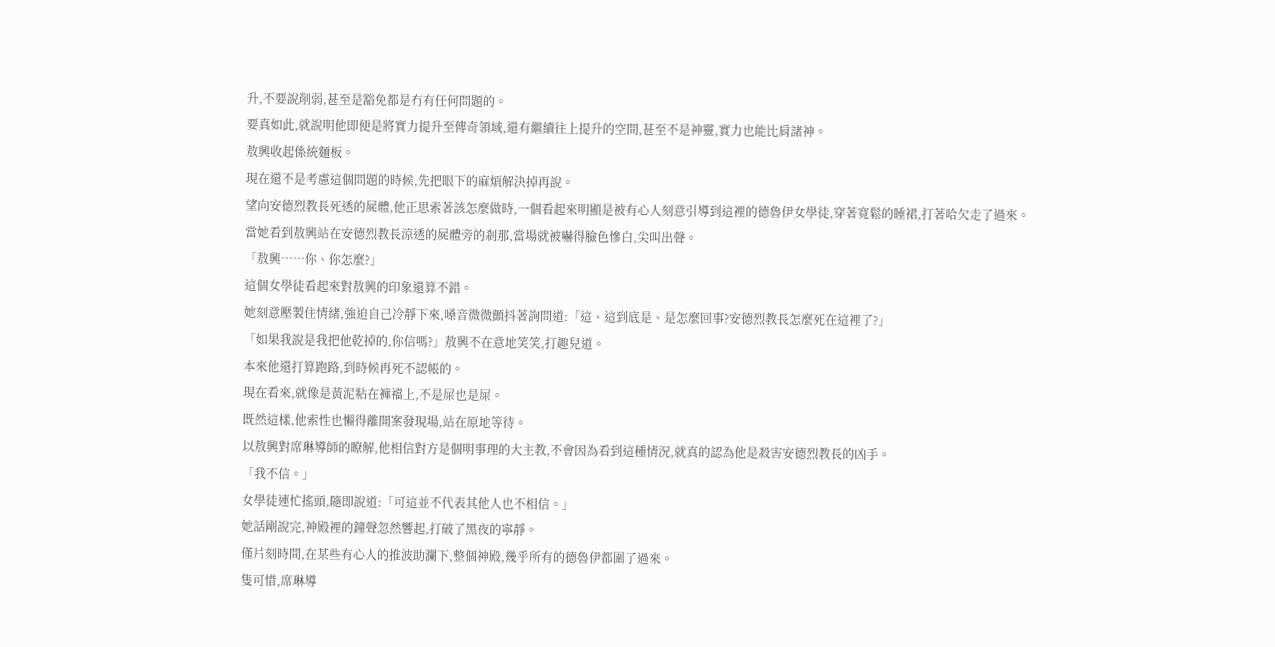升,不要說削弱,甚至是豁免都是冇有任何問題的。
要真如此,就說明他即便是將實力提升至傳奇領域,還有繼續往上提升的空間,甚至不是神靈,實力也能比肩諸神。
敖興收起係統麵板。
現在還不是考慮這個問題的時候,先把眼下的麻煩解決掉再說。
望向安德烈教長死透的屍體,他正思索著該怎麼做時,一個看起來明顯是被有心人刻意引導到這裡的德魯伊女學徒,穿著寬鬆的睡裙,打著哈欠走了過來。
當她看到敖興站在安德烈教長涼透的屍體旁的剎那,當場就被嚇得臉色慘白,尖叫出聲。
「敖興……你、你怎麼?」
這個女學徒看起來對敖興的印象還算不錯。
她刻意壓製住情緒,強迫自己冷靜下來,嗓音微微顫抖著詢問道:「這、這到底是、是怎麼回事?安德烈教長怎麼死在這裡了?」
「如果我說是我把他乾掉的,你信嗎?」敖興不在意地笑笑,打趣兒道。
本來他還打算跑路,到時候再死不認帳的。
現在看來,就像是黃泥粘在褲襠上,不是屎也是屎。
既然這樣,他索性也懶得離開案發現場,站在原地等待。
以敖興對席琳導師的瞭解,他相信對方是個明事理的大主教,不會因為看到這種情況,就真的認為他是殺害安德烈教長的凶手。
「我不信。」
女學徒連忙搖頭,隨即說道:「可這並不代表其他人也不相信。」
她話剛說完,神殿裡的鐘聲忽然響起,打破了黑夜的寧靜。
僅片刻時間,在某些有心人的推波助瀾下,整個神殿,幾乎所有的德魯伊都圍了過來。
隻可惜,席琳導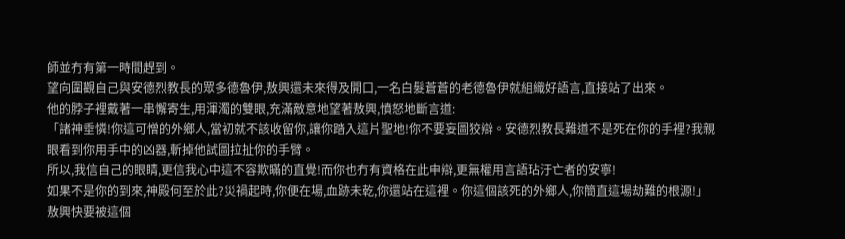師並冇有第一時間趕到。
望向圍觀自己與安德烈教長的眾多德魯伊,敖興還未來得及開口,一名白髮蒼蒼的老德魯伊就組織好語言,直接站了出來。
他的脖子裡戴著一串懈寄生,用渾濁的雙眼,充滿敵意地望著敖興,憤怒地斷言道:
「諸神垂憐!你這可憎的外鄉人,當初就不該收留你,讓你踏入這片聖地!你不要妄圖狡辯。安德烈教長難道不是死在你的手裡?我親眼看到你用手中的凶器,斬掉他試圖拉扯你的手臂。
所以,我信自己的眼睛,更信我心中這不容欺瞞的直覺!而你也冇有資格在此申辯,更無權用言語玷汙亡者的安寧!
如果不是你的到來,神殿何至於此?災禍起時,你便在場,血跡未乾,你還站在這裡。你這個該死的外鄉人,你簡直這場劫難的根源!」
敖興快要被這個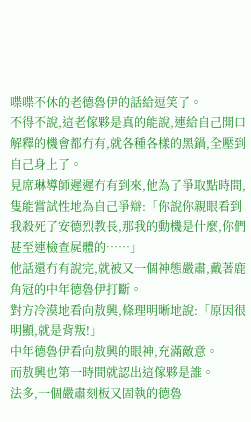喋喋不休的老德魯伊的話給逗笑了。
不得不說,這老傢夥是真的能說,連給自己開口解釋的機會都冇有,就各種各樣的黑鍋,全壓到自己身上了。
見席琳導師遲遲冇有到來,他為了爭取點時間,隻能嘗試性地為自己爭辯:「你說你親眼看到我殺死了安德烈教長,那我的動機是什麼,你們甚至連檢查屍體的……」
他話還冇有說完,就被又一個神態嚴肅,戴著鹿角冠的中年德魯伊打斷。
對方冷漠地看向敖興,條理明晰地說:「原因很明顯,就是背叛!」
中年德魯伊看向敖興的眼神,充滿敵意。
而敖興也第一時間就認出這傢夥是誰。
法多,一個嚴肅刻板又固執的德魯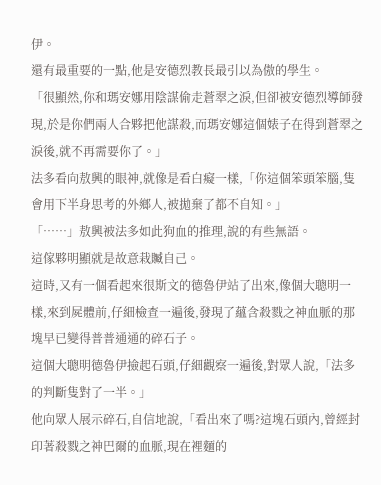伊。
還有最重要的一點,他是安德烈教長最引以為傲的學生。
「很顯然,你和瑪安娜用陰謀偷走蒼翠之淚,但卻被安德烈導師發現,於是你們兩人合夥把他謀殺,而瑪安娜這個婊子在得到蒼翠之淚後,就不再需要你了。」
法多看向敖興的眼神,就像是看白癡一樣,「你這個笨頭笨腦,隻會用下半身思考的外鄉人,被拋棄了都不自知。」
「……」敖興被法多如此狗血的推理,說的有些無語。
這傢夥明顯就是故意栽贓自己。
這時,又有一個看起來很斯文的德魯伊站了出來,像個大聰明一樣,來到屍體前,仔細檢查一遍後,發現了蘊含殺戮之神血脈的那塊早已變得普普通通的碎石子。
這個大聰明德魯伊撿起石頭,仔細觀察一遍後,對眾人說,「法多的判斷隻對了一半。」
他向眾人展示碎石,自信地說,「看出來了嗎?這塊石頭內,曾經封印著殺戮之神巴爾的血脈,現在裡麵的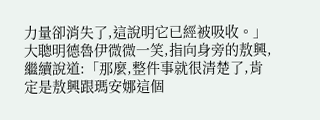力量卻消失了,這說明它已經被吸收。」
大聰明德魯伊微微一笑,指向身旁的敖興,繼續說道:「那麼,整件事就很清楚了,肯定是敖興跟瑪安娜這個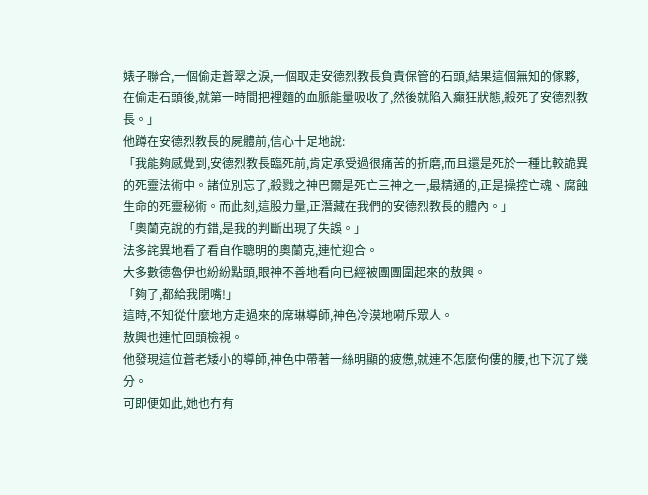婊子聯合,一個偷走蒼翠之淚,一個取走安德烈教長負責保管的石頭,結果這個無知的傢夥,在偷走石頭後,就第一時間把裡麵的血脈能量吸收了,然後就陷入癲狂狀態,殺死了安德烈教長。」
他蹲在安德烈教長的屍體前,信心十足地說:
「我能夠感覺到,安德烈教長臨死前,肯定承受過很痛苦的折磨,而且還是死於一種比較詭異的死靈法術中。諸位別忘了,殺戮之神巴爾是死亡三神之一,最精通的,正是操控亡魂、腐蝕生命的死靈秘術。而此刻,這股力量,正潛藏在我們的安德烈教長的體內。」
「奧蘭克說的冇錯,是我的判斷出現了失誤。」
法多詫異地看了看自作聰明的奧蘭克,連忙迎合。
大多數德魯伊也紛紛點頭,眼神不善地看向已經被團團圍起來的敖興。
「夠了,都給我閉嘴!」
這時,不知從什麼地方走過來的席琳導師,神色冷漠地嗬斥眾人。
敖興也連忙回頭檢視。
他發現這位蒼老矮小的導師,神色中帶著一絲明顯的疲憊,就連不怎麼佝僂的腰,也下沉了幾分。
可即便如此,她也冇有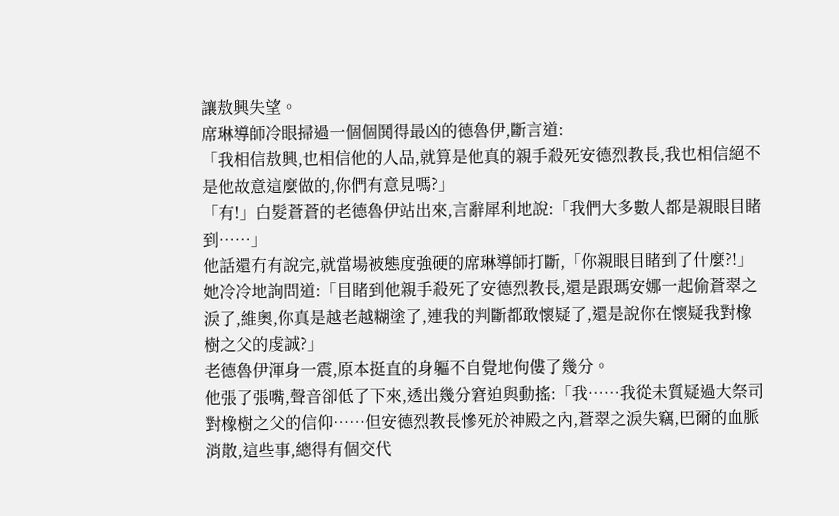讓敖興失望。
席琳導師冷眼掃過一個個鬨得最凶的德魯伊,斷言道:
「我相信敖興,也相信他的人品,就算是他真的親手殺死安德烈教長,我也相信絕不是他故意這麼做的,你們有意見嗎?」
「有!」白髮蒼蒼的老德魯伊站出來,言辭犀利地說:「我們大多數人都是親眼目睹到……」
他話還冇有說完,就當場被態度強硬的席琳導師打斷,「你親眼目睹到了什麼?!」
她冷冷地詢問道:「目睹到他親手殺死了安德烈教長,還是跟瑪安娜一起偷蒼翠之淚了,維奧,你真是越老越糊塗了,連我的判斷都敢懷疑了,還是說你在懷疑我對橡樹之父的虔誠?」
老德魯伊渾身一震,原本挺直的身軀不自覺地佝僂了幾分。
他張了張嘴,聲音卻低了下來,透出幾分窘迫與動搖:「我……我從未質疑過大祭司對橡樹之父的信仰……但安德烈教長慘死於神殿之內,蒼翠之淚失竊,巴爾的血脈消散,這些事,總得有個交代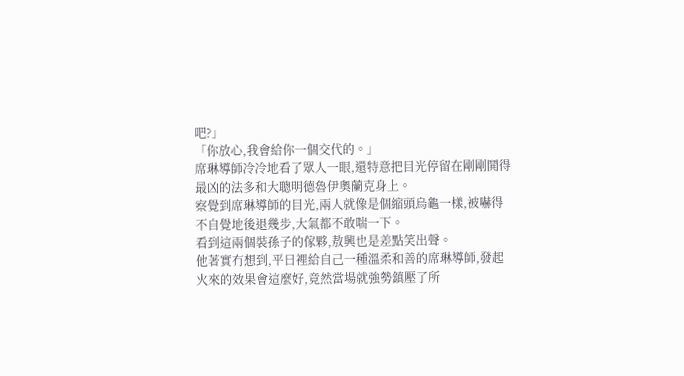吧?」
「你放心,我會給你一個交代的。」
席琳導師冷冷地看了眾人一眼,還特意把目光停留在剛剛鬨得最凶的法多和大聰明德魯伊奧蘭克身上。
察覺到席琳導師的目光,兩人就像是個縮頭烏龜一樣,被嚇得不自覺地後退幾步,大氣都不敢喘一下。
看到這兩個裝孫子的傢夥,敖興也是差點笑出聲。
他著實冇想到,平日裡給自己一種溫柔和善的席琳導師,發起火來的效果會這麼好,竟然當場就強勢鎮壓了所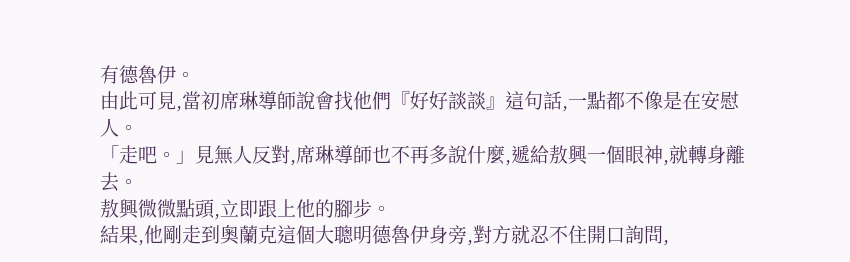有德魯伊。
由此可見,當初席琳導師說會找他們『好好談談』這句話,一點都不像是在安慰人。
「走吧。」見無人反對,席琳導師也不再多說什麼,遞給敖興一個眼神,就轉身離去。
敖興微微點頭,立即跟上他的腳步。
結果,他剛走到奧蘭克這個大聰明德魯伊身旁,對方就忍不住開口詢問,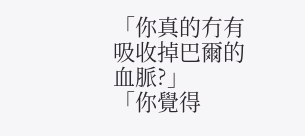「你真的冇有吸收掉巴爾的血脈?」
「你覺得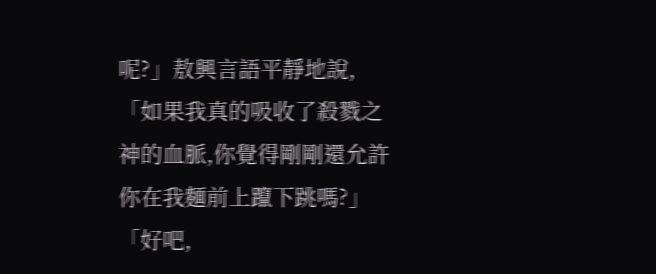呢?」敖興言語平靜地說,「如果我真的吸收了殺戮之神的血脈,你覺得剛剛還允許你在我麵前上躥下跳嗎?」
「好吧,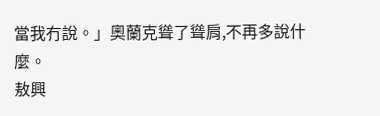當我冇說。」奧蘭克聳了聳肩,不再多說什麼。
敖興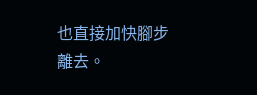也直接加快腳步離去。